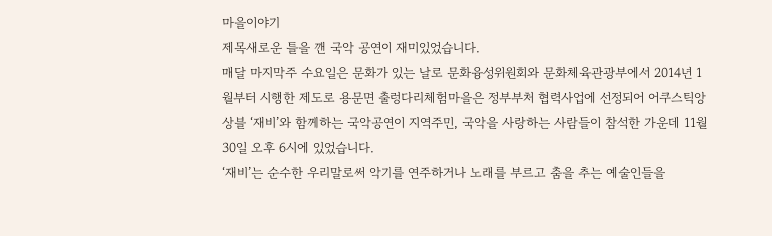마을이야기
제목새로운 틀을 깬 국악 공연이 재미있었습니다.
매달 마지막주 수요일은 문화가 있는 날로 문화융성위원회와 문화체육관광부에서 2014년 1월부터 시행한 제도로 용문면 출렁다리체험마을은 정부부처 협력사업에 선정되어 어쿠스틱앙상블 ‘재비’와 함께하는 국악공연이 지역주민, 국악을 사랑하는 사람들이 참석한 가운데 11월 30일 오후 6시에 있었습니다.
‘재비’는 순수한 우리말로써 악기를 연주하거나 노래를 부르고 춤을 추는 예술인들을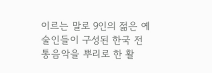이르는 말로 9인의 젊은 예술인들이 구성된 한국 전통음악을 뿌리로 한 활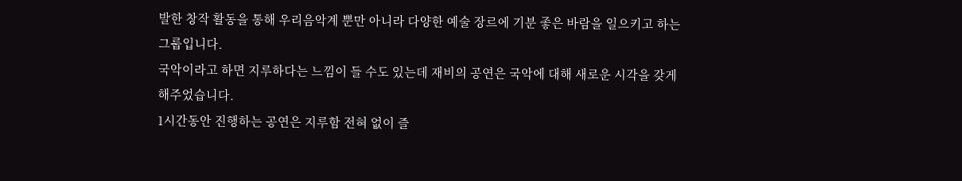발한 창작 활동을 통해 우리음악계 뿐만 아니라 다양한 예술 장르에 기분 좋은 바람을 일으키고 하는 그룹입니다.
국악이라고 하면 지루하다는 느낌이 들 수도 있는데 재비의 공연은 국악에 대해 새로운 시각을 갖게 해주었습니다.
1시간동안 진행하는 공연은 지루함 전혀 없이 즐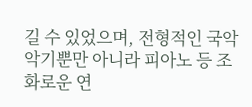길 수 있었으며, 전형적인 국악악기뿐만 아니라 피아노 등 조화로운 연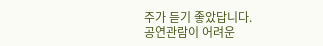주가 듣기 좋았답니다.
공연관람이 어려운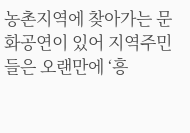농촌지역에 찾아가는 문화공연이 있어 지역주민들은 오랜만에 ‘흥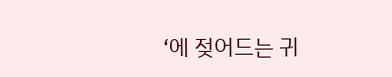‘에 젖어드는 귀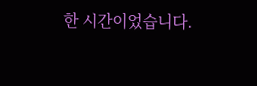한 시간이었습니다.